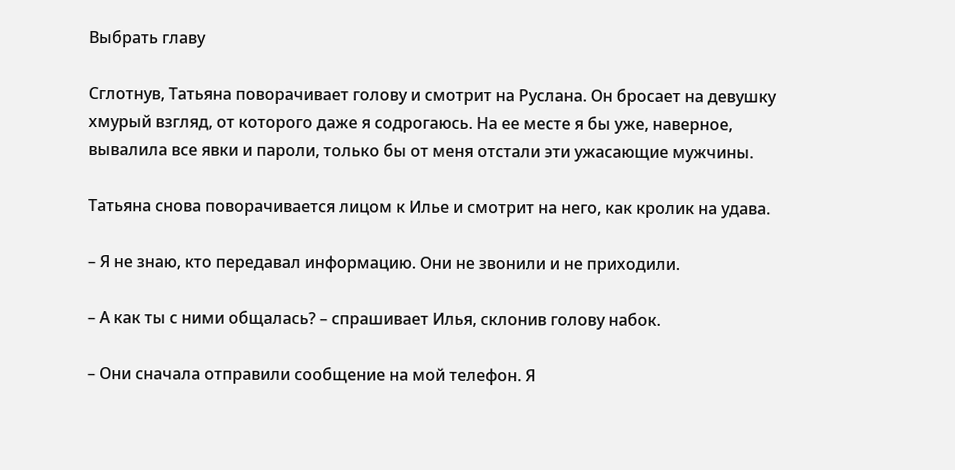Выбрать главу

Сглотнув, Татьяна поворачивает голову и смотрит на Руслана. Он бросает на девушку хмурый взгляд, от которого даже я содрогаюсь. На ее месте я бы уже, наверное, вывалила все явки и пароли, только бы от меня отстали эти ужасающие мужчины.

Татьяна снова поворачивается лицом к Илье и смотрит на него, как кролик на удава.

– Я не знаю, кто передавал информацию. Они не звонили и не приходили.

– А как ты с ними общалась? – спрашивает Илья, склонив голову набок.

– Они сначала отправили сообщение на мой телефон. Я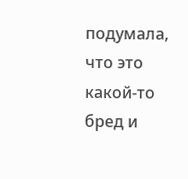подумала, что это какой-то бред и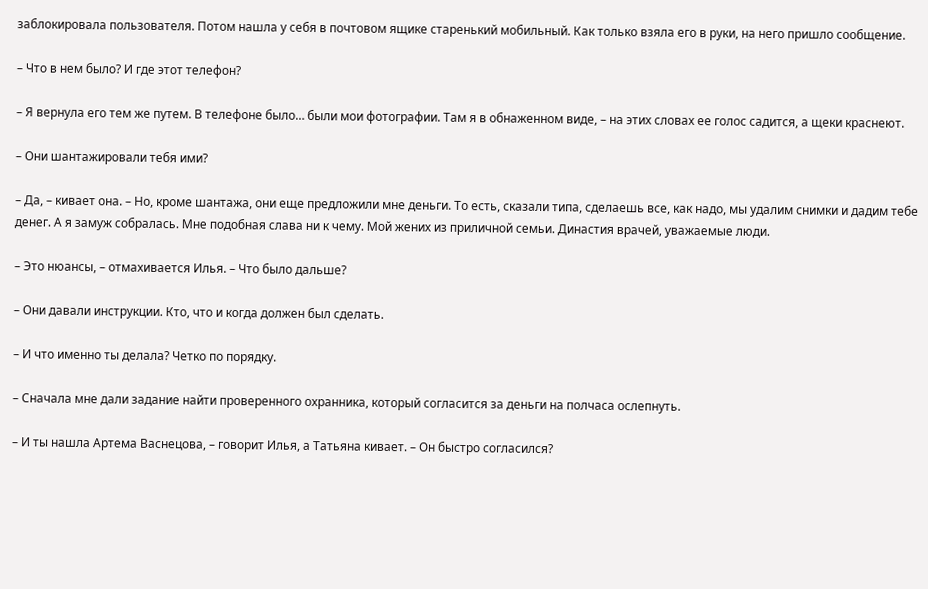заблокировала пользователя. Потом нашла у себя в почтовом ящике старенький мобильный. Как только взяла его в руки, на него пришло сообщение.

– Что в нем было? И где этот телефон?

– Я вернула его тем же путем. В телефоне было… были мои фотографии. Там я в обнаженном виде, – на этих словах ее голос садится, а щеки краснеют.

– Они шантажировали тебя ими?

– Да, – кивает она. – Но, кроме шантажа, они еще предложили мне деньги. То есть, сказали типа, сделаешь все, как надо, мы удалим снимки и дадим тебе денег. А я замуж собралась. Мне подобная слава ни к чему. Мой жених из приличной семьи. Династия врачей, уважаемые люди.

– Это нюансы, – отмахивается Илья. – Что было дальше?

– Они давали инструкции. Кто, что и когда должен был сделать.

– И что именно ты делала? Четко по порядку.

– Сначала мне дали задание найти проверенного охранника, который согласится за деньги на полчаса ослепнуть.

– И ты нашла Артема Васнецова, – говорит Илья, а Татьяна кивает. – Он быстро согласился?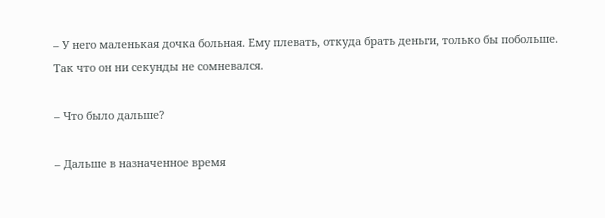– У него маленькая дочка больная. Ему плевать, откуда брать деньги, только бы побольше. Так что он ни секунды не сомневался.

– Что было дальше?

– Дальше в назначенное время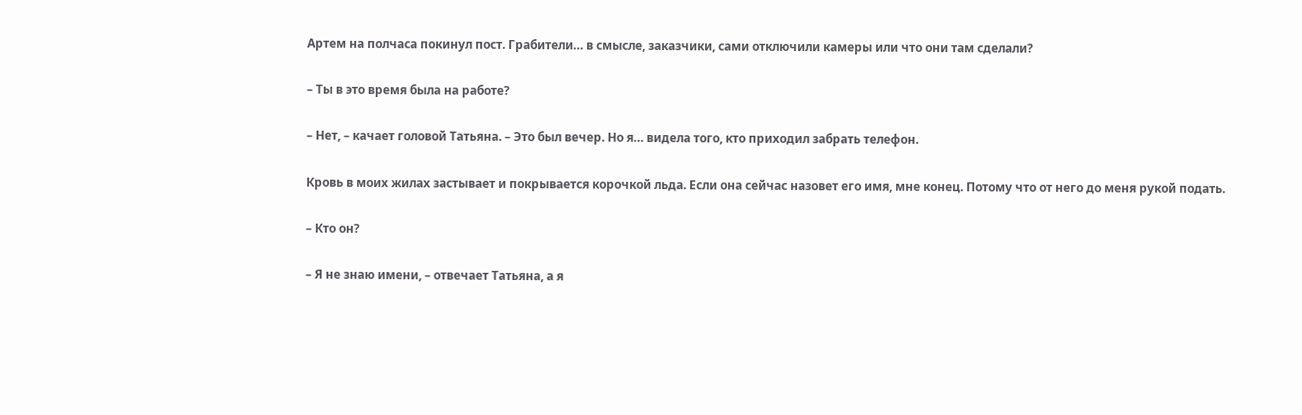Артем на полчаса покинул пост. Грабители… в смысле, заказчики, сами отключили камеры или что они там сделали?

– Ты в это время была на работе?

– Нет, – качает головой Татьяна. – Это был вечер. Но я… видела того, кто приходил забрать телефон.

Кровь в моих жилах застывает и покрывается корочкой льда. Если она сейчас назовет его имя, мне конец. Потому что от него до меня рукой подать.

– Кто он?

– Я не знаю имени, – отвечает Татьяна, а я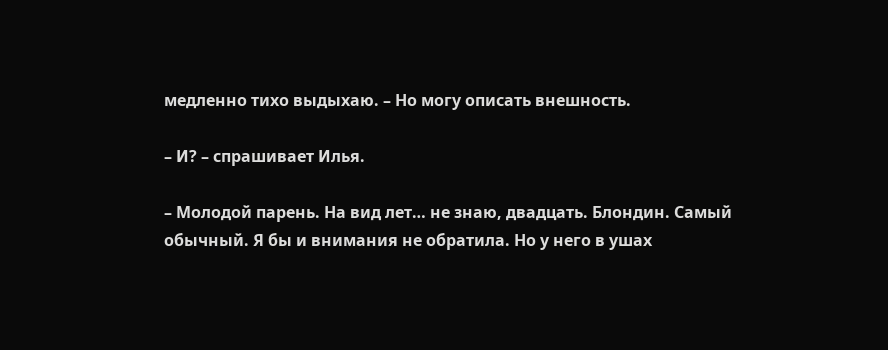медленно тихо выдыхаю. – Но могу описать внешность.

– И? – спрашивает Илья.

– Молодой парень. На вид лет… не знаю, двадцать. Блондин. Самый обычный. Я бы и внимания не обратила. Но у него в ушах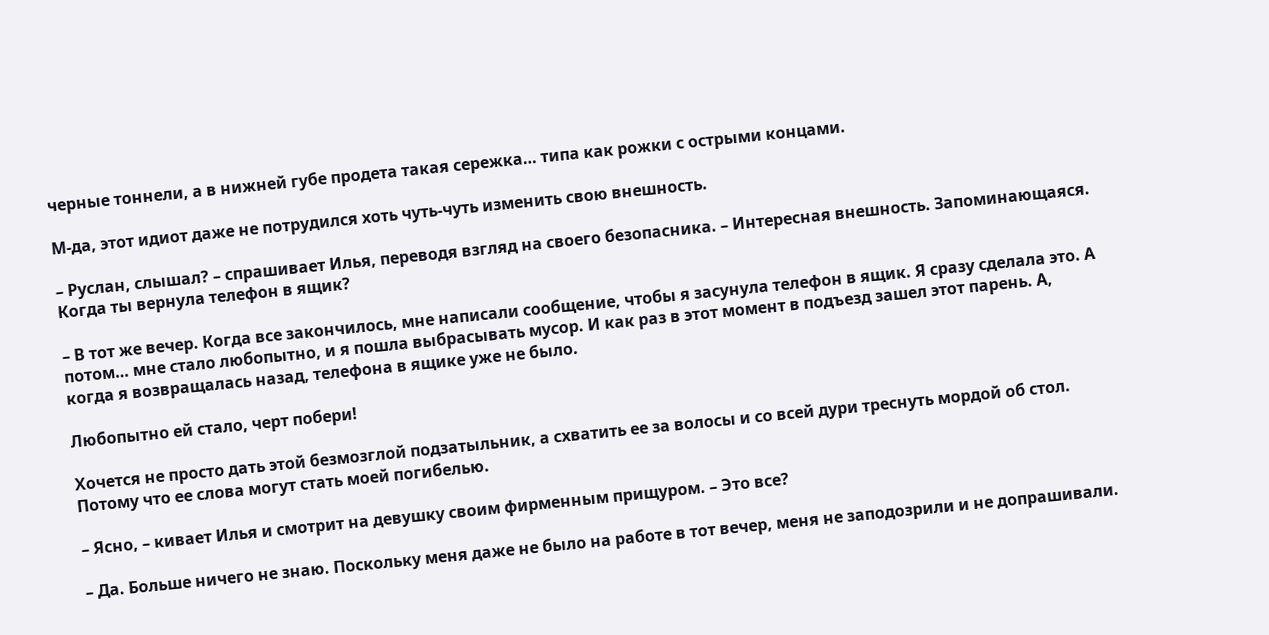черные тоннели, а в нижней губе продета такая сережка… типа как рожки с острыми концами.

М-да, этот идиот даже не потрудился хоть чуть-чуть изменить свою внешность.

– Руслан, слышал? – спрашивает Илья, переводя взгляд на своего безопасника. – Интересная внешность. Запоминающаяся. Когда ты вернула телефон в ящик?

– В тот же вечер. Когда все закончилось, мне написали сообщение, чтобы я засунула телефон в ящик. Я сразу сделала это. А потом… мне стало любопытно, и я пошла выбрасывать мусор. И как раз в этот момент в подъезд зашел этот парень. А, когда я возвращалась назад, телефона в ящике уже не было.

Любопытно ей стало, черт побери!

Хочется не просто дать этой безмозглой подзатыльник, а схватить ее за волосы и со всей дури треснуть мордой об стол. Потому что ее слова могут стать моей погибелью.

– Ясно, – кивает Илья и смотрит на девушку своим фирменным прищуром. – Это все?

– Да. Больше ничего не знаю. Поскольку меня даже не было на работе в тот вечер, меня не заподозрили и не допрашивали.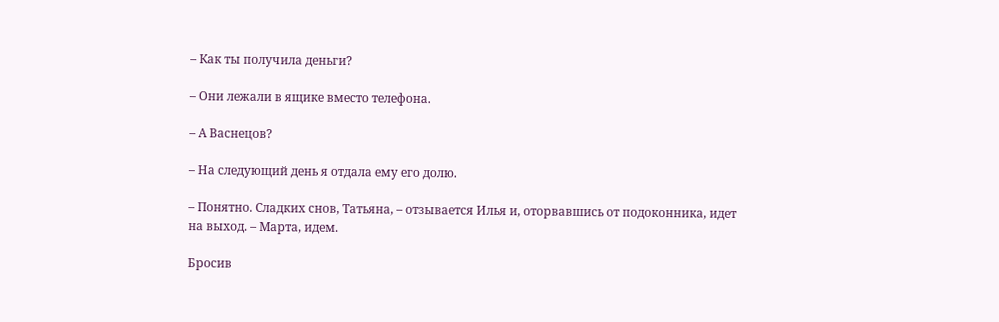– Как ты получила деньги?

– Они лежали в ящике вместо телефона.

– А Васнецов?

– На следующий день я отдала ему его долю.

– Понятно. Сладких снов, Татьяна, – отзывается Илья и, оторвавшись от подоконника, идет на выход. – Марта, идем.

Бросив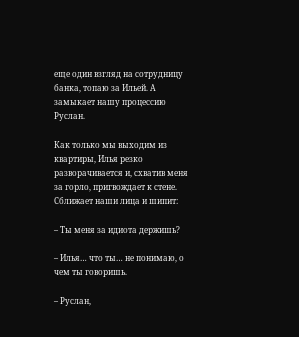еще один взгляд на сотрудницу банка, топаю за Ильей. А замыкает нашу процессию Руслан.

Как только мы выходим из квартиры, Илья резко разворачивается и, схватив меня за горло, пригвождает к стене. Сближает наши лица и шипит:

– Ты меня за идиота держишь?

– Илья… что ты… не понимаю, о чем ты говоришь.

– Руслан,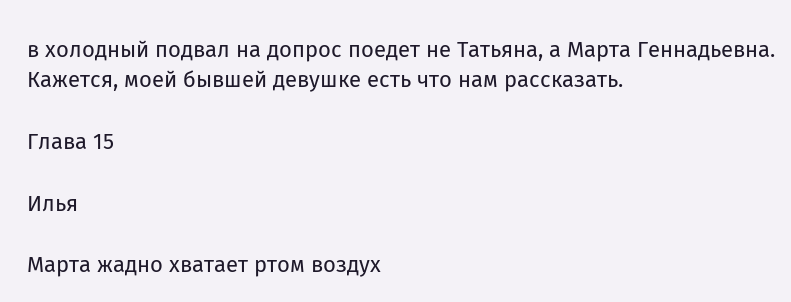в холодный подвал на допрос поедет не Татьяна, а Марта Геннадьевна. Кажется, моей бывшей девушке есть что нам рассказать.

Глава 15

Илья

Марта жадно хватает ртом воздух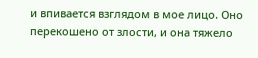и впивается взглядом в мое лицо. Оно перекошено от злости, и она тяжело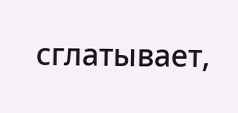сглатывает,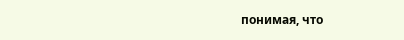понимая, что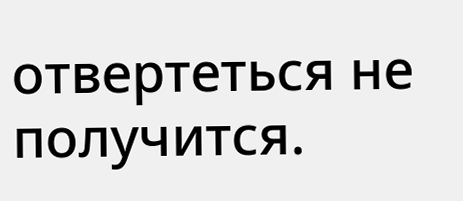отвертеться не получится.